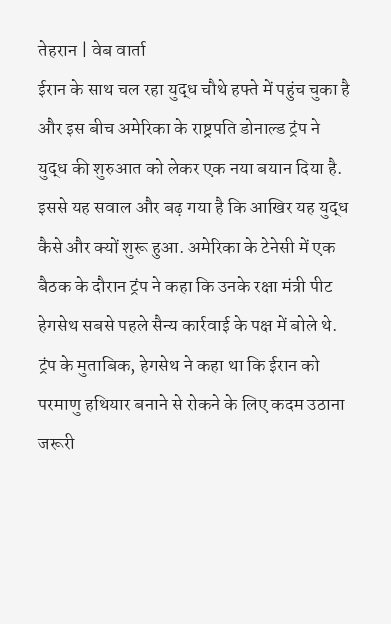तेहरान | वेब वार्ता
ईरान के साथ चल रहा युद्ध चौथे हफ्ते में पहुंच चुका है और इस बीच अमेरिका के राष्ट्रपति डोनाल्ड ट्रंप ने युद्ध की शुरुआत को लेकर एक नया बयान दिया है. इससे यह सवाल और बढ़ गया है कि आखिर यह युद्ध कैसे और क्यों शुरू हुआ. अमेरिका के टेनेसी में एक बैठक के दौरान ट्रंप ने कहा कि उनके रक्षा मंत्री पीट हेगसेथ सबसे पहले सैन्य कार्रवाई के पक्ष में बोले थे. ट्रंप के मुताबिक, हेगसेथ ने कहा था कि ईरान को परमाणु हथियार बनाने से रोकने के लिए कदम उठाना जरूरी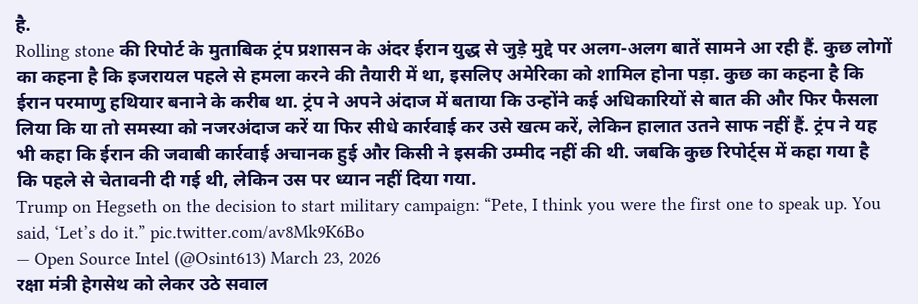है.
Rolling stone की रिपोर्ट के मुताबिक ट्रंप प्रशासन के अंदर ईरान युद्ध से जुड़े मुद्दे पर अलग-अलग बातें सामने आ रही हैं. कुछ लोगों का कहना है कि इजरायल पहले से हमला करने की तैयारी में था, इसलिए अमेरिका को शामिल होना पड़ा. कुछ का कहना है कि ईरान परमाणु हथियार बनाने के करीब था. ट्रंप ने अपने अंदाज में बताया कि उन्होंने कई अधिकारियों से बात की और फिर फैसला लिया कि या तो समस्या को नजरअंदाज करें या फिर सीधे कार्रवाई कर उसे खत्म करें, लेकिन हालात उतने साफ नहीं हैं. ट्रंप ने यह भी कहा कि ईरान की जवाबी कार्रवाई अचानक हुई और किसी ने इसकी उम्मीद नहीं की थी. जबकि कुछ रिपोर्ट्स में कहा गया है कि पहले से चेतावनी दी गई थी, लेकिन उस पर ध्यान नहीं दिया गया.
Trump on Hegseth on the decision to start military campaign: “Pete, I think you were the first one to speak up. You said, ‘Let’s do it.” pic.twitter.com/av8Mk9K6Bo
— Open Source Intel (@Osint613) March 23, 2026
रक्षा मंत्री हेगसेथ को लेकर उठे सवाल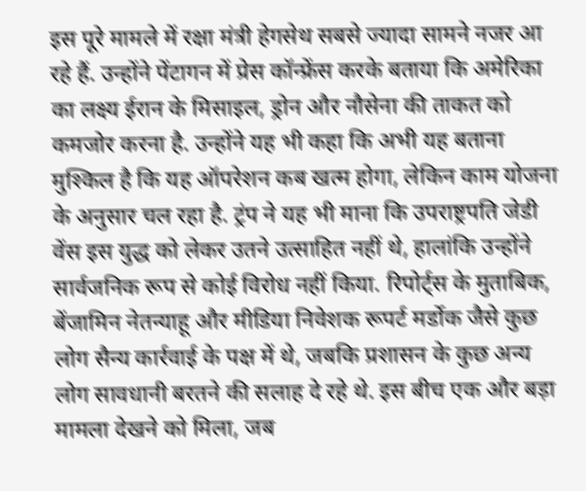इस पूरे मामले में रक्षा मंत्री हेगसेथ सबसे ज्यादा सामने नजर आ रहे हैं. उन्होंने पेंटागन में प्रेस कॉन्फ्रेंस करके बताया कि अमेरिका का लक्ष्य ईरान के मिसाइल, ड्रोन और नौसेना की ताकत को कमजोर करना है. उन्होंने यह भी कहा कि अभी यह बताना मुश्किल है कि यह ऑपरेशन कब खत्म होगा, लेकिन काम योजना के अनुसार चल रहा है. ट्रंप ने यह भी माना कि उपराष्ट्रपति जेडी वेंस इस युद्ध को लेकर उतने उत्साहित नहीं थे, हालांकि उन्होंने सार्वजनिक रूप से कोई विरोध नहीं किया. रिपोर्ट्स के मुताबिक, बेंजामिन नेतन्याहू और मीडिया निवेशक रूपर्ट मर्डोक जैसे कुछ लोग सैन्य कार्रवाई के पक्ष में थे, जबकि प्रशासन के कुछ अन्य लोग सावधानी बरतने की सलाह दे रहे थे. इस बीच एक और बड़ा मामला देखने को मिला, जब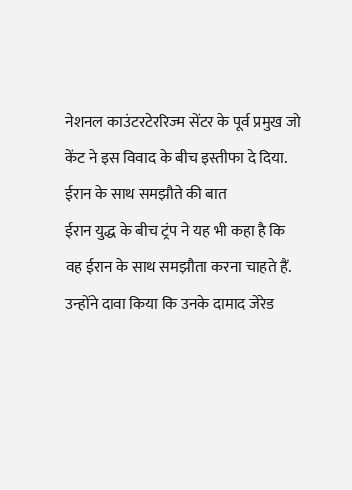नेशनल काउंटरटेररिज्म सेंटर के पूर्व प्रमुख जो केंट ने इस विवाद के बीच इस्तीफा दे दिया.
ईरान के साथ समझौते की बात
ईरान युद्ध के बीच ट्रंप ने यह भी कहा है कि वह ईरान के साथ समझौता करना चाहते हैं. उन्होंने दावा किया कि उनके दामाद जेरेड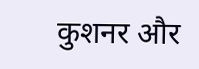कुशनर और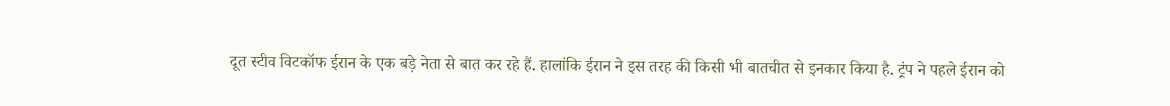दूत स्टीव विटकॉफ ईरान के एक बड़े नेता से बात कर रहे हैं. हालांकि ईरान ने इस तरह की किसी भी बातचीत से इनकार किया है. ट्रंप ने पहले ईरान को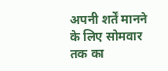अपनी शर्तें मानने के लिए सोमवार तक का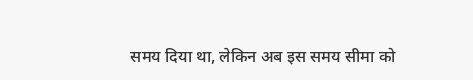समय दिया था, लेकिन अब इस समय सीमा को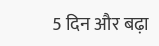5 दिन और बढ़ा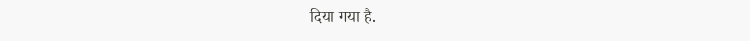दिया गया है.